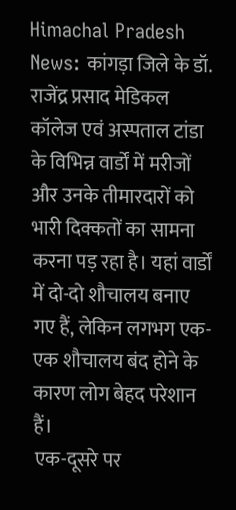Himachal Pradesh News: कांगड़ा जिले के डॉ. राजेंद्र प्रसाद मेडिकल कॉलेज एवं अस्पताल टांडा के विभिन्न वार्डों में मरीजों और उनके तीमारदारों को भारी दिक्कतों का सामना करना पड़ रहा है। यहां वार्डों में दो-दो शौचालय बनाए गए हैं, लेकिन लगभग एक-एक शौचालय बंद होने के कारण लोग बेहद परेशान हैं।
एक-दूसरे पर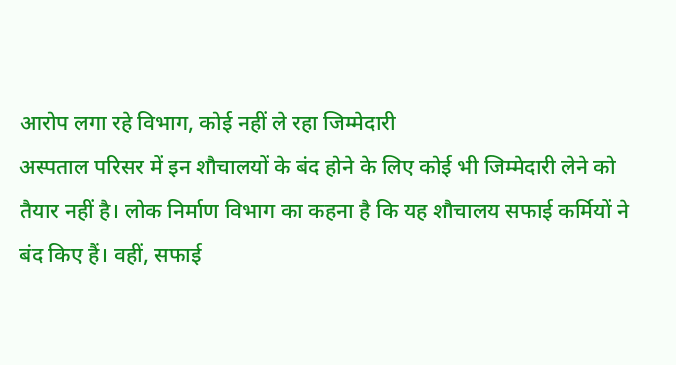आरोप लगा रहे विभाग, कोई नहीं ले रहा जिम्मेदारी
अस्पताल परिसर में इन शौचालयों के बंद होने के लिए कोई भी जिम्मेदारी लेने को तैयार नहीं है। लोक निर्माण विभाग का कहना है कि यह शौचालय सफाई कर्मियों ने बंद किए हैं। वहीं, सफाई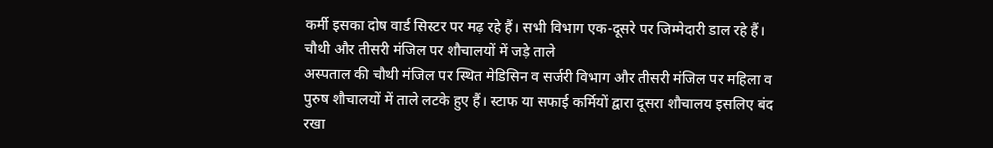कर्मी इसका दोष वार्ड सिस्टर पर मढ़ रहे हैं। सभी विभाग एक-दूसरे पर जिम्मेदारी डाल रहे हैं।
चौथी और तीसरी मंजिल पर शौचालयों में जड़े ताले
अस्पताल की चौथी मंजिल पर स्थित मेडिसिन व सर्जरी विभाग और तीसरी मंजिल पर महिला व पुरुष शौचालयों में ताले लटके हुए हैं। स्टाफ या सफाई कर्मियों द्वारा दूसरा शौचालय इसलिए बंद रखा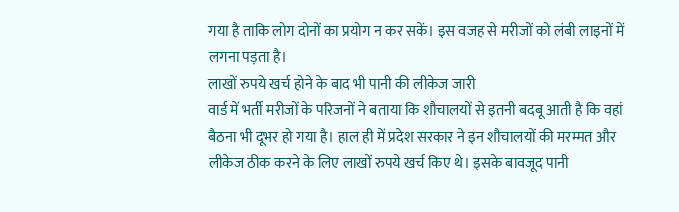गया है ताकि लोग दोनों का प्रयोग न कर सकें। इस वजह से मरीजों को लंबी लाइनों में लगना पड़ता है।
लाखों रुपये खर्च होने के बाद भी पानी की लीकेज जारी
वार्ड में भर्ती मरीजों के परिजनों ने बताया कि शौचालयों से इतनी बदबू आती है कि वहां बैठना भी दूभर हो गया है। हाल ही में प्रदेश सरकार ने इन शौचालयों की मरम्मत और लीकेज ठीक करने के लिए लाखों रुपये खर्च किए थे। इसके बावजूद पानी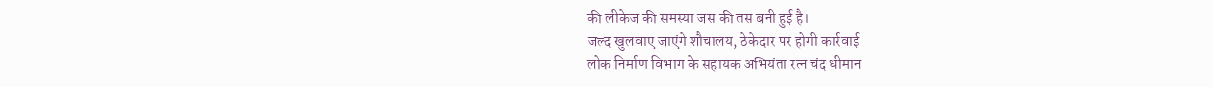की लीकेज की समस्या जस की तस बनी हुई है।
जल्द खुलवाए जाएंगे शौचालय, ठेकेदार पर होगी कार्रवाई
लोक निर्माण विभाग के सहायक अभियंता रत्न चंद धीमान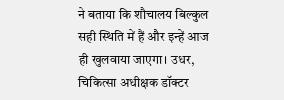ने बताया कि शौचालय बिल्कुल सही स्थिति में हैं और इन्हें आज ही खुलवाया जाएगा। उधर, चिकित्सा अधीक्षक डॉक्टर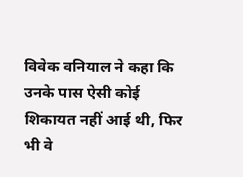विवेक वनियाल ने कहा कि उनके पास ऐसी कोई शिकायत नहीं आई थी, फिर भी वे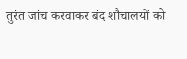तुरंत जांच करवाकर बंद शौचालयों को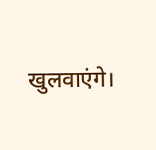खुलवाएंगे।